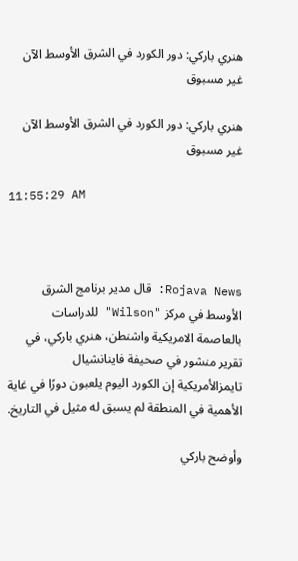هنري باركي: دور الكورد في الشرق الأوسط الآن غير مسبوق

هنري باركي: دور الكورد في الشرق الأوسط الآن غير مسبوق

11:55:29 AM



Rojava News: قال مدير برنامج الشرق الأوسط في مركز "Wilson" للدراسات بالعاصمة الامريكية واشنطن، هنري باركي، في تقرير منشور في صحيفة فاينانشيال تايمزالأمريكية إن الكورد اليوم يلعبون دورًا في غاية الأهمية في المنطقة لم يسبق له مثيل في التاريخ.

وأوضح باركي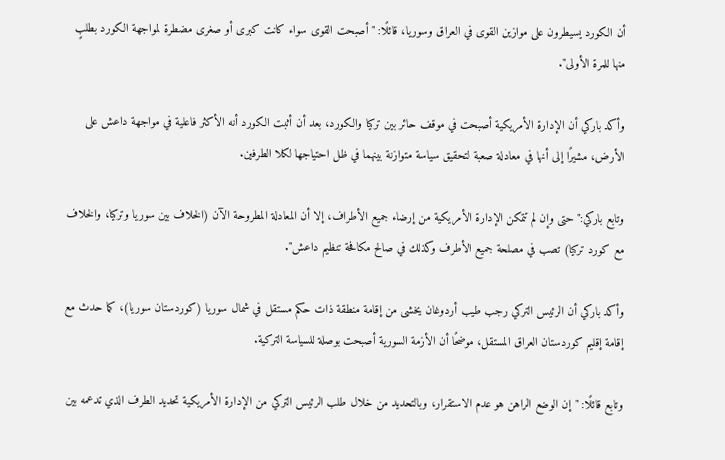أن الكورد يسيطرون على موازين القوى في العراق وسوريا، قائلًا: "أصبحت القوى سواء كانت كبرى أو صغرى مضطرة لمواجهة الكورد بطلبٍ منها للمرة الأولى".

وأكد باركي أن الإدارة الأمريكية أصبحت في موقف حائر بين تركيا والكورد، بعد أن أثبت الكورد أنه الأكثر فاعلية في مواجهة داعش على الأرض، مشيرًا إلى أنها في معادلة صعبة لتحقيق سياسة متوازنة بينهما في ظل احتياجها لكلا الطرفين.

وتابع باركي:"حتى وإن لم تتمكن الإدارة الأمريكية من إرضاء جميع الأطراف، إلا أن المعادلة المطروحة الآن (الخلاف بين سوريا وتركيا، والخلاف مع كورد تركيا) تصب في مصلحة جميع الأطرف وكذلك في صالح مكافحة تنظيم داعش".

وأكد باركي أن الرئيس التركي رجب طيب أردوغان يخشى من إقامة منطقة ذات حكم مستقل في شمال سوريا (كوردستان سوريا)، كما حدث مع إقامة إقليم كوردستان العراق المستقل، موضحًا أن الأزمة السورية أصبحت بوصلة للسياسة التركية.

وتابع قائلًا: "إن الوضع الراهن هو عدم الاستقرار، وبالتحديد من خلال طلب الرئيس التركي من الإدارة الأمريكية تحديد الطرف الذي تدعمه بين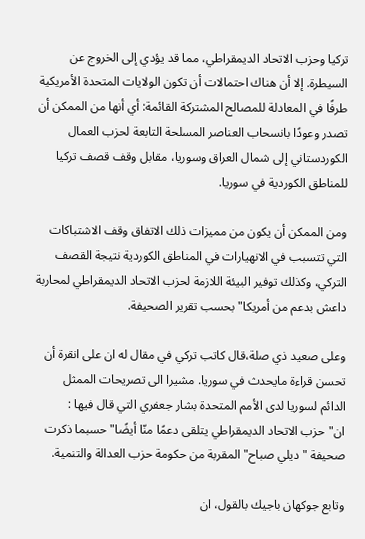تركيا وحزب الاتحاد الديمقراطي، مما قد يؤدي إلى الخروج عن السيطرة. إلا أن هناك احتمالات أن تكون الولايات المتحدة الأمريكية طرفًا في المعادلة للمصالح المشتركة القائمة: أي أنها من الممكن أن تصدر وعودًا بانسحاب العناصر المسلحة التابعة لحزب العمال الكوردستاني إلى شمال العراق وسوريا، مقابل وقف قصف تركيا للمناطق الكوردية في سوريا.

ومن الممكن أن يكون من مميزات ذلك الاتفاق وقف الاشتباكات التي تتسبب في الانهيارات في المناطق الكوردية نتيجة القصف التركي، وكذلك توفير البيئة اللازمة لحزب الاتحاد الديمقراطي لمحاربة داعش بدعم من أمريكا" بحسب تقرير الصحيفة.

وعلى صعيد ذي صلة،قال كاتب تركي في مقال له ان على انقرة أن تحسن قراءة مايحدث في سوريا. مشيرا الى تصريحات الممثل الدائم لسوريا لدى الأمم المتحدة بشار جعفري التي قال فيها : ان"حزب الاتحاد الديمقراطي يتلقى دعمًا منّا أيضًا" حسبما ذكرت صحيفة "ديلي صباح" المقربة من حكومة حزب العدالة والتنمية.

وتابع جوكهان باجيك بالقول، ان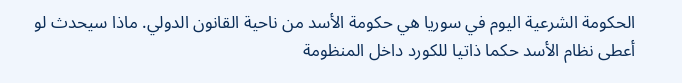الحكومة الشرعية اليوم في سوريا هي حكومة الأسد من ناحية القانون الدولي. ماذا سيحدث لو أعطى نظام الأسد حكما ذاتيا للكورد داخل المنظومة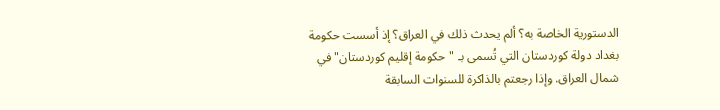الدستورية الخاصة به؟ ألم يحدث ذلك في العراق؟ إذ أسست حكومة بغداد دولة كوردستان التي تُسمى بـ "حكومة إقليم كوردستان" في شمال العراق. وإذا رجعتم بالذاكرة للسنوات السابقة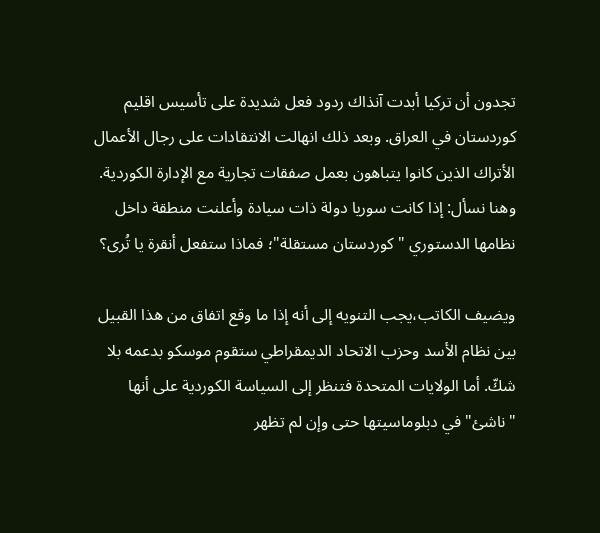تجدون أن تركيا أبدت آنذاك ردود فعل شديدة على تأسيس اقليم كوردستان في العراق. وبعد ذلك انهالت الانتقادات على رجال الأعمال الأتراك الذين كانوا يتباهون بعمل صفقات تجارية مع الإدارة الكوردية. وهنا نسأل: إذا كانت سوريا دولة ذات سيادة وأعلنت منطقة داخل نظامها الدستوري "كوردستان مستقلة"؛ فماذا ستفعل أنقرة يا تُرى؟

ويضيف الكاتب،يجب التنويه إلى أنه إذا ما وقع اتفاق من هذا القبيل بين نظام الأسد وحزب الاتحاد الديمقراطي ستقوم موسكو بدعمه بلا شكّ. أما الولايات المتحدة فتنظر إلى السياسة الكوردية على أنها "ناشئ" في دبلوماسيتها حتى وإن لم تظهر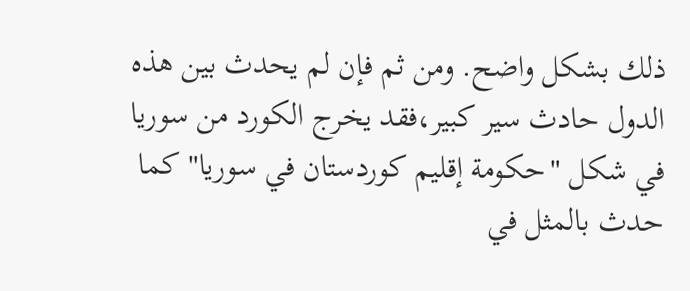ذلك بشكل واضح. ومن ثم فإن لم يحدث بين هذه الدول حادث سير كبير،فقد يخرج الكورد من سوريا في شكل "حكومة إقليم كوردستان في سوريا" كما حدث بالمثل في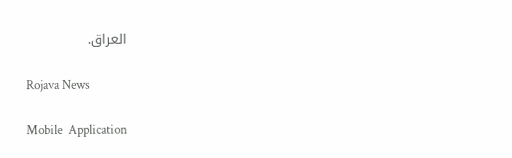العراق.

Rojava News

Mobile  Application